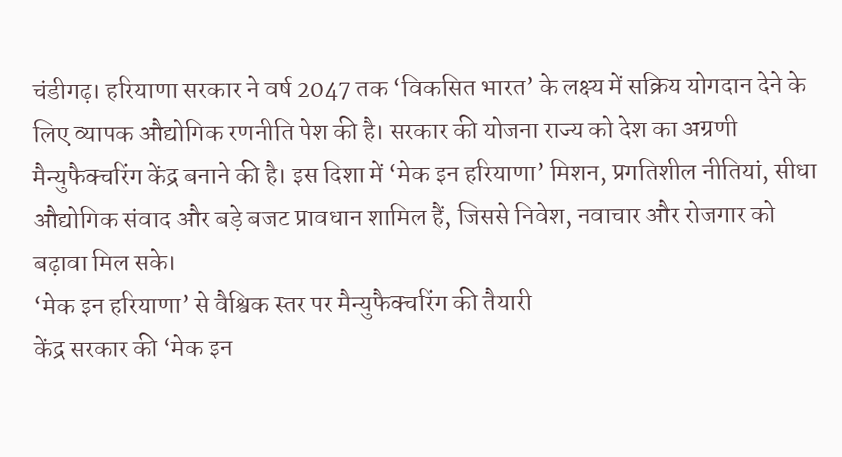चंडीगढ़। हरियाणा सरकार ने वर्ष 2047 तक ‘विकसित भारत’ के लक्ष्य में सक्रिय योगदान देने के लिए व्यापक औद्योगिक रणनीति पेश की है। सरकार की योजना राज्य को देश का अग्रणी मैन्युफैक्चरिंग केंद्र बनाने की है। इस दिशा में ‘मेक इन हरियाणा’ मिशन, प्रगतिशील नीतियां, सीधा औद्योगिक संवाद और बड़े बजट प्रावधान शामिल हैं, जिससे निवेश, नवाचार और रोजगार को बढ़ावा मिल सके।
‘मेक इन हरियाणा’ से वैश्विक स्तर पर मैन्युफैक्चरिंग की तैयारी
केंद्र सरकार की ‘मेक इन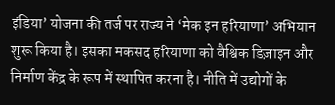इंडिया’ योजना की तर्ज पर राज्य ने ‘मेक इन हरियाणा’ अभियान शुरू किया है। इसका मकसद हरियाणा को वैश्विक डिज़ाइन और निर्माण केंद्र के रूप में स्थापित करना है। नीति में उद्योगों के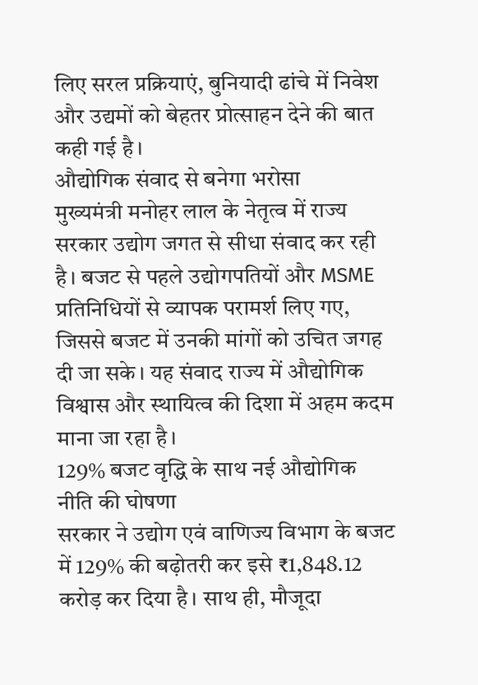लिए सरल प्रक्रियाएं, बुनियादी ढांचे में निवेश और उद्यमों को बेहतर प्रोत्साहन देने की बात कही गई है।
औद्योगिक संवाद से बनेगा भरोसा
मुख्यमंत्री मनोहर लाल के नेतृत्व में राज्य सरकार उद्योग जगत से सीधा संवाद कर रही है। बजट से पहले उद्योगपतियों और MSME प्रतिनिधियों से व्यापक परामर्श लिए गए, जिससे बजट में उनकी मांगों को उचित जगह दी जा सके। यह संवाद राज्य में औद्योगिक विश्वास और स्थायित्व की दिशा में अहम कदम माना जा रहा है।
129% बजट वृद्धि के साथ नई औद्योगिक नीति की घोषणा
सरकार ने उद्योग एवं वाणिज्य विभाग के बजट में 129% की बढ़ोतरी कर इसे ₹1,848.12 करोड़ कर दिया है। साथ ही, मौजूदा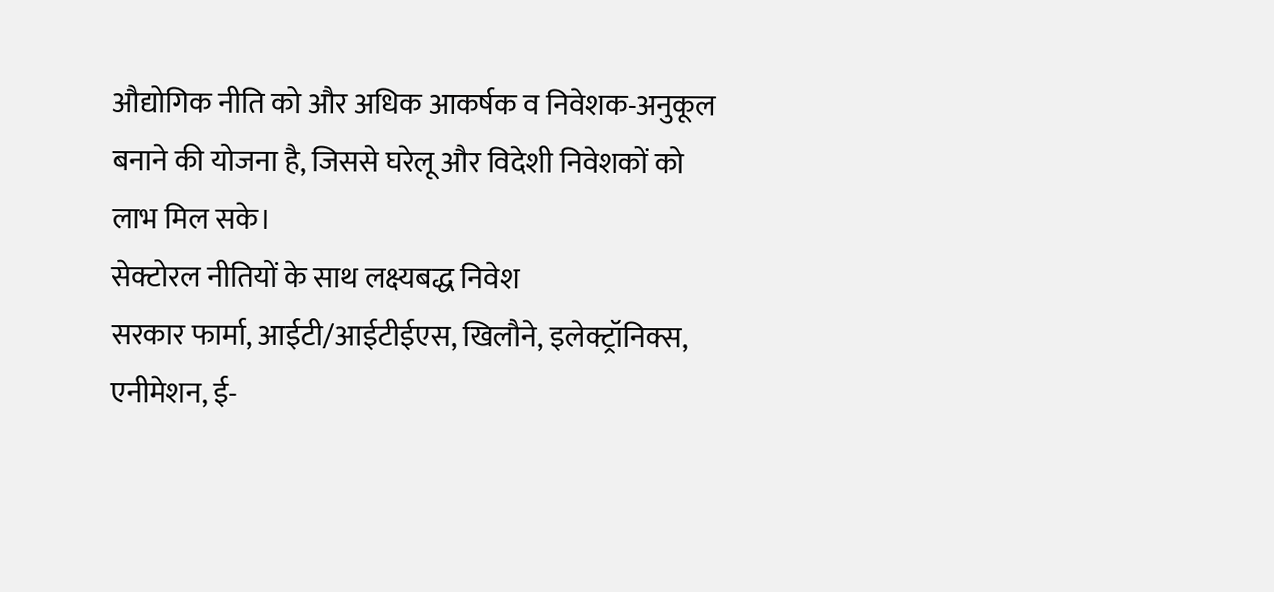औद्योगिक नीति को और अधिक आकर्षक व निवेशक-अनुकूल बनाने की योजना है, जिससे घरेलू और विदेशी निवेशकों को लाभ मिल सके।
सेक्टोरल नीतियों के साथ लक्ष्यबद्ध निवेश
सरकार फार्मा, आईटी/आईटीईएस, खिलौने, इलेक्ट्रॉनिक्स, एनीमेशन, ई-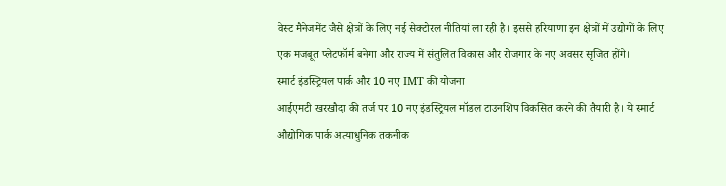वेस्ट मैनेजमेंट जैसे क्षेत्रों के लिए नई सेक्टोरल नीतियां ला रही है। इससे हरियाणा इन क्षेत्रों में उद्योगों के लिए एक मजबूत प्लेटफॉर्म बनेगा और राज्य में संतुलित विकास और रोजगार के नए अवसर सृजित होंगे।
स्मार्ट इंडस्ट्रियल पार्क और 10 नए IMT की योजना
आईएमटी खरखौदा की तर्ज पर 10 नए इंडस्ट्रियल मॉडल टाउनशिप विकसित करने की तैयारी है। ये स्मार्ट औद्योगिक पार्क अत्याधुनिक तकनीक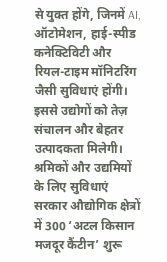से युक्त होंगे, जिनमें AI, ऑटोमेशन, हाई-स्पीड कनेक्टिविटी और रियल-टाइम मॉनिटरिंग जैसी सुविधाएं होंगी। इससे उद्योगों को तेज़ संचालन और बेहतर उत्पादकता मिलेगी।
श्रमिकों और उद्यमियों के लिए सुविधाएं
सरकार औद्योगिक क्षेत्रों में 300 ‘अटल किसान मजदूर कैंटीन’ शुरू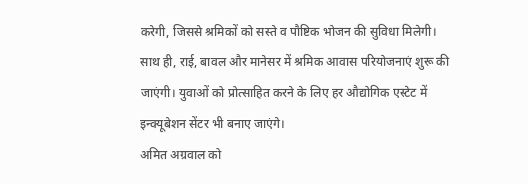करेगी, जिससे श्रमिकों को सस्ते व पौष्टिक भोजन की सुविधा मिलेगी। साथ ही, राई, बावल और मानेसर में श्रमिक आवास परियोजनाएं शुरू की जाएंगी। युवाओं को प्रोत्साहित करने के लिए हर औद्योगिक एस्टेट में इन्क्यूबेशन सेंटर भी बनाए जाएंगे।
अमित अग्रवाल को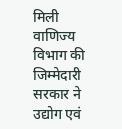मिली वाणिज्य विभाग की जिम्मेदारी
सरकार ने उद्योग एवं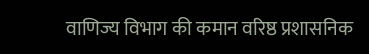वाणिज्य विभाग की कमान वरिष्ठ प्रशासनिक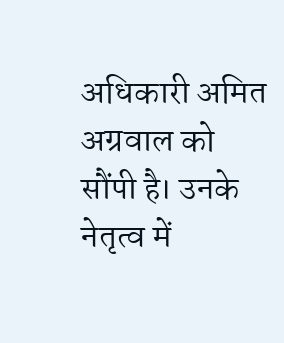अधिकारी अमित अग्रवाल को सौंपी है। उनके नेतृत्व में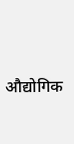औद्योगिक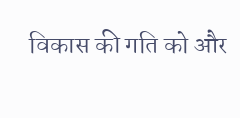विकास की गति को और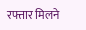रफ्तार मिलने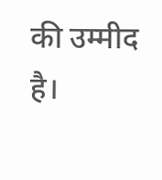की उम्मीद है।